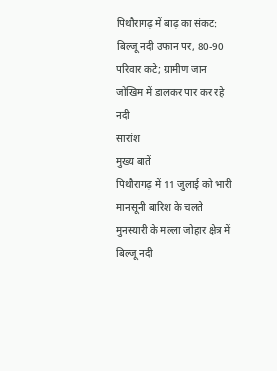पिथौरागढ़ में बाढ़ का संकट: बिल्जू नदी उफान पर, 80-90 परिवार कटे; ग्रामीण जान जोखिम में डालकर पार कर रहे नदी
सारांश
मुख्य बातें
पिथौरागढ़ में 11 जुलाई को भारी मानसूनी बारिश के चलते मुनस्यारी के मल्ला जोहार क्षेत्र में बिल्जू नदी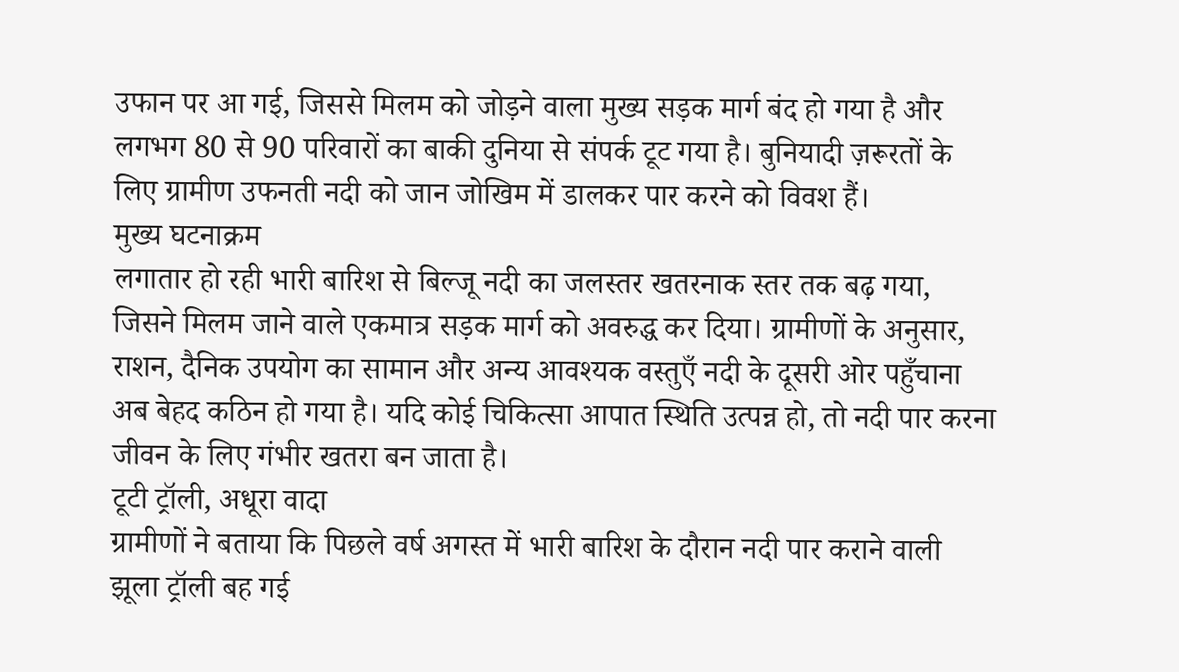उफान पर आ गई, जिससे मिलम को जोड़ने वाला मुख्य सड़क मार्ग बंद हो गया है और लगभग 80 से 90 परिवारों का बाकी दुनिया से संपर्क टूट गया है। बुनियादी ज़रूरतों के लिए ग्रामीण उफनती नदी को जान जोखिम में डालकर पार करने को विवश हैं।
मुख्य घटनाक्रम
लगातार हो रही भारी बारिश से बिल्जू नदी का जलस्तर खतरनाक स्तर तक बढ़ गया, जिसने मिलम जाने वाले एकमात्र सड़क मार्ग को अवरुद्ध कर दिया। ग्रामीणों के अनुसार, राशन, दैनिक उपयोग का सामान और अन्य आवश्यक वस्तुएँ नदी के दूसरी ओर पहुँचाना अब बेहद कठिन हो गया है। यदि कोई चिकित्सा आपात स्थिति उत्पन्न हो, तो नदी पार करना जीवन के लिए गंभीर खतरा बन जाता है।
टूटी ट्रॉली, अधूरा वादा
ग्रामीणों ने बताया कि पिछले वर्ष अगस्त में भारी बारिश के दौरान नदी पार कराने वाली झूला ट्रॉली बह गई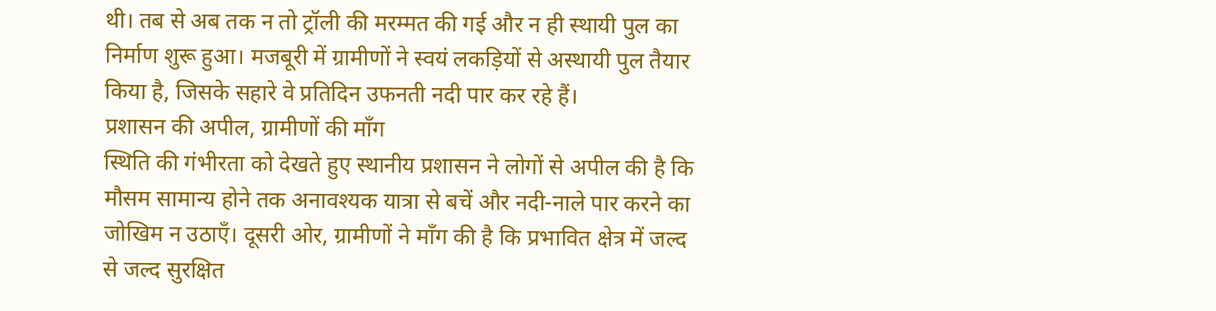थी। तब से अब तक न तो ट्रॉली की मरम्मत की गई और न ही स्थायी पुल का निर्माण शुरू हुआ। मजबूरी में ग्रामीणों ने स्वयं लकड़ियों से अस्थायी पुल तैयार किया है, जिसके सहारे वे प्रतिदिन उफनती नदी पार कर रहे हैं।
प्रशासन की अपील, ग्रामीणों की माँग
स्थिति की गंभीरता को देखते हुए स्थानीय प्रशासन ने लोगों से अपील की है कि मौसम सामान्य होने तक अनावश्यक यात्रा से बचें और नदी-नाले पार करने का जोखिम न उठाएँ। दूसरी ओर, ग्रामीणों ने माँग की है कि प्रभावित क्षेत्र में जल्द से जल्द सुरक्षित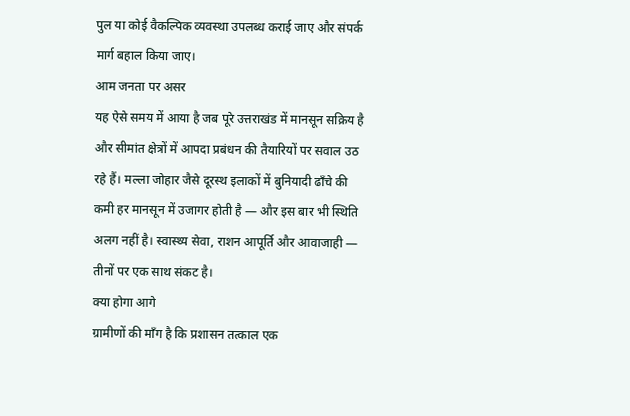पुल या कोई वैकल्पिक व्यवस्था उपलब्ध कराई जाए और संपर्क मार्ग बहाल किया जाए।
आम जनता पर असर
यह ऐसे समय में आया है जब पूरे उत्तराखंड में मानसून सक्रिय है और सीमांत क्षेत्रों में आपदा प्रबंधन की तैयारियों पर सवाल उठ रहे हैं। मल्ला जोहार जैसे दूरस्थ इलाकों में बुनियादी ढाँचे की कमी हर मानसून में उजागर होती है — और इस बार भी स्थिति अलग नहीं है। स्वास्थ्य सेवा, राशन आपूर्ति और आवाजाही — तीनों पर एक साथ संकट है।
क्या होगा आगे
ग्रामीणों की माँग है कि प्रशासन तत्काल एक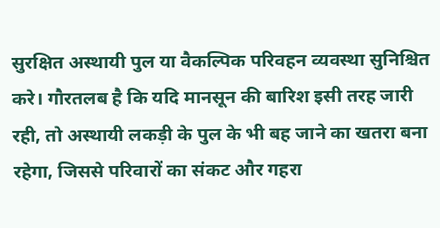सुरक्षित अस्थायी पुल या वैकल्पिक परिवहन व्यवस्था सुनिश्चित करे। गौरतलब है कि यदि मानसून की बारिश इसी तरह जारी रही, तो अस्थायी लकड़ी के पुल के भी बह जाने का खतरा बना रहेगा, जिससे परिवारों का संकट और गहरा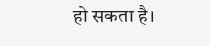हो सकता है।